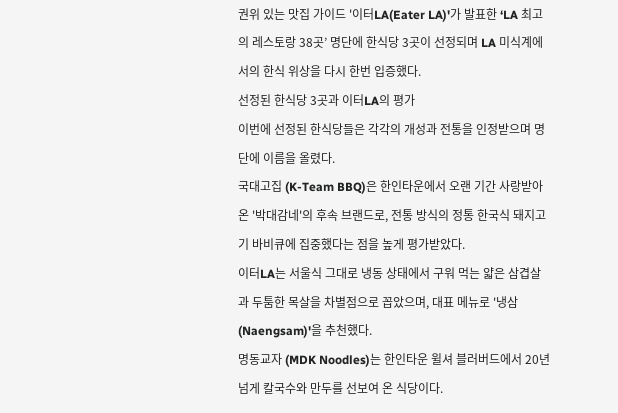권위 있는 맛집 가이드 '이터LA(Eater LA)'가 발표한 ‘LA 최고의 레스토랑 38곳’ 명단에 한식당 3곳이 선정되며 LA 미식계에서의 한식 위상을 다시 한번 입증했다.
선정된 한식당 3곳과 이터LA의 평가
이번에 선정된 한식당들은 각각의 개성과 전통을 인정받으며 명단에 이름을 올렸다.
국대고집 (K-Team BBQ)은 한인타운에서 오랜 기간 사랑받아온 '박대감네'의 후속 브랜드로, 전통 방식의 정통 한국식 돼지고기 바비큐에 집중했다는 점을 높게 평가받았다.
이터LA는 서울식 그대로 냉동 상태에서 구워 먹는 얇은 삼겹살과 두툼한 목살을 차별점으로 꼽았으며, 대표 메뉴로 '냉삼(Naengsam)'을 추천했다.
명동교자 (MDK Noodles)는 한인타운 윌셔 블러버드에서 20년 넘게 칼국수와 만두를 선보여 온 식당이다.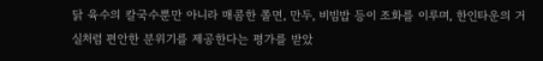닭 육수의 칼국수뿐만 아니라 매콤한 쫄면, 만두, 비빔밥 등이 조화를 이루며, 한인타운의 거실처럼 편안한 분위기를 제공한다는 평가를 받았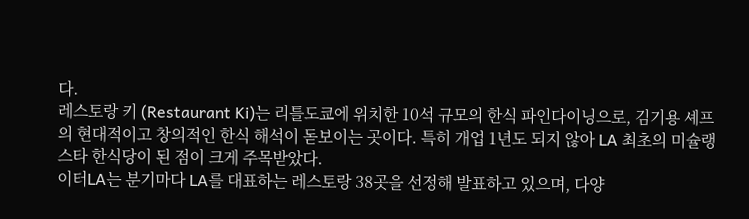다.
레스토랑 키 (Restaurant Ki)는 리틀도쿄에 위치한 10석 규모의 한식 파인다이닝으로, 김기용 셰프의 현대적이고 창의적인 한식 해석이 돋보이는 곳이다. 특히 개업 1년도 되지 않아 LA 최초의 미슐랭 스타 한식당이 된 점이 크게 주목받았다.
이터LA는 분기마다 LA를 대표하는 레스토랑 38곳을 선정해 발표하고 있으며, 다양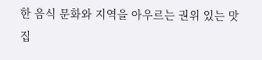한 음식 문화와 지역을 아우르는 권위 있는 맛집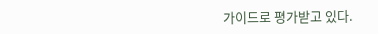가이드로 평가받고 있다.